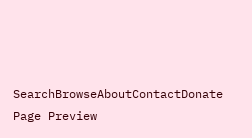SearchBrowseAboutContactDonate
Page Preview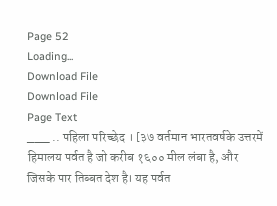Page 52
Loading...
Download File
Download File
Page Text
___ .. पहिला परिच्छेद । [३७ वर्तमान भारतवर्षके उत्तरमें हिमालय पर्वत है जो करीब १६०० मील लंबा है, और जिसके पार तिब्बत देश है। यह पर्वत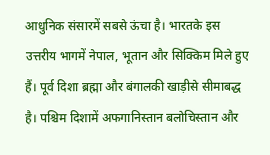आधुनिक संसारमें सबसे ऊंचा है। भारतके इस उत्तरीय भागमें नेपाल, भूतान और सिक्किम मिले हुए हैं। पूर्व दिशा ब्रह्मा और बंगालकी खाड़ीसे सीमाबद्ध है। पश्चिम दिशामें अफगानिस्तान बलोचिस्तान और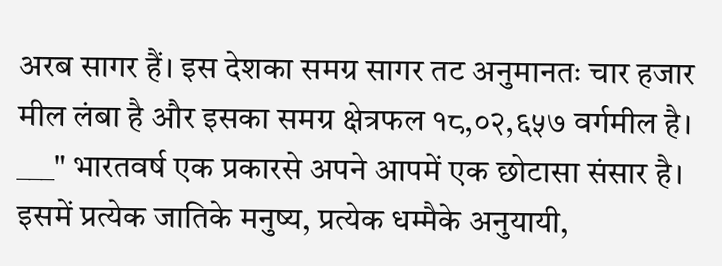अरब सागर हैं। इस देशका समग्र सागर तट अनुमानतः चार हजार मील लंबा है और इसका समग्र क्षेत्रफल १८,०२,६५७ वर्गमील है। ___" भारतवर्ष एक प्रकारसे अपने आपमें एक छोटासा संसार है। इसमें प्रत्येक जातिके मनुष्य, प्रत्येक धम्मैके अनुयायी,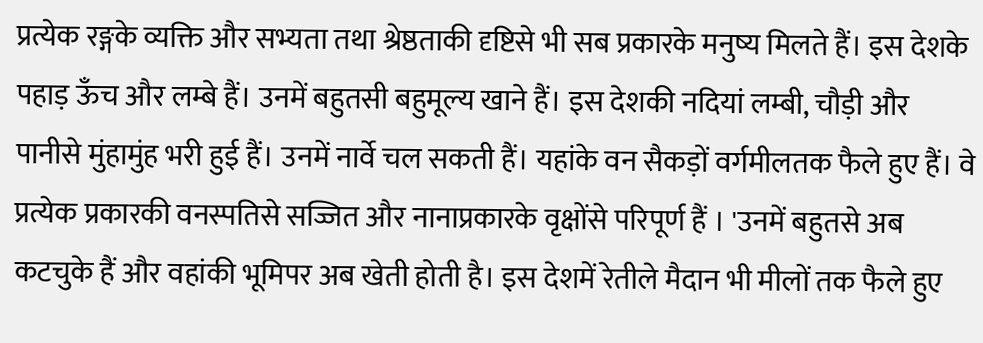प्रत्येक रङ्गके व्यक्ति और सभ्यता तथा श्रेष्ठताकी दृष्टिसे भी सब प्रकारके मनुष्य मिलते हैं। इस देशके पहाड़ ऊँच और लम्बे हैं। उनमें बहुतसी बहुमूल्य खाने हैं। इस देशकी नदियां लम्बी, चौड़ी और पानीसे मुंहामुंह भरी हुई हैं। उनमें नार्वे चल सकती हैं। यहांके वन सैकड़ों वर्गमीलतक फैले हुए हैं। वे प्रत्येक प्रकारकी वनस्पतिसे सज्जित और नानाप्रकारके वृक्षोंसे परिपूर्ण हैं । 'उनमें बहुतसे अब कटचुके हैं और वहांकी भूमिपर अब खेती होती है। इस देशमें रेतीले मैदान भी मीलों तक फैले हुए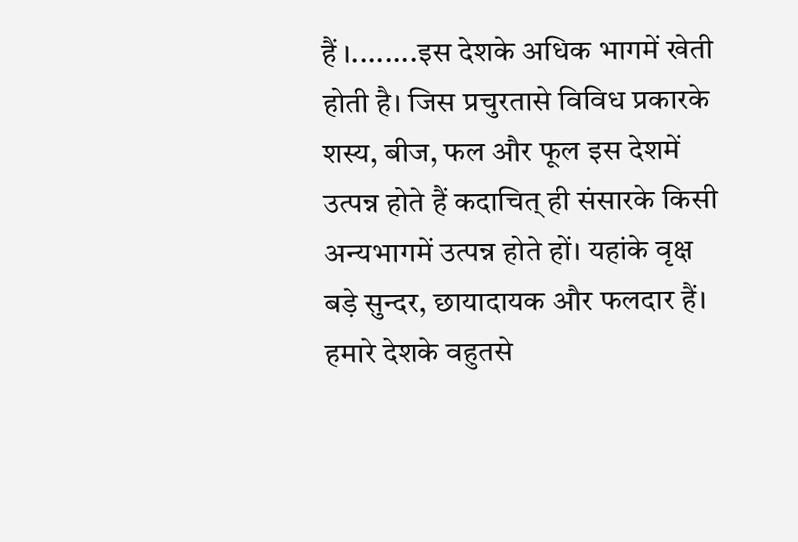हैं ।........इस देशके अधिक भागमें खेती होती है। जिस प्रचुरतासे विविध प्रकारके शस्य, बीज, फल और फूल इस देशमें उत्पन्न होते हैं कदाचित् ही संसारके किसी अन्यभागमें उत्पन्न होते हों। यहांके वृक्ष बड़े सुन्दर, छायादायक और फलदार हैं। हमारे देशके वहुतसे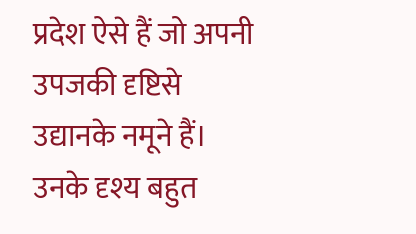प्रदेश ऐसे हैं जो अपनी उपजकी दृष्टिसे उद्यानके नमूने हैं। उनके दृश्य बहुत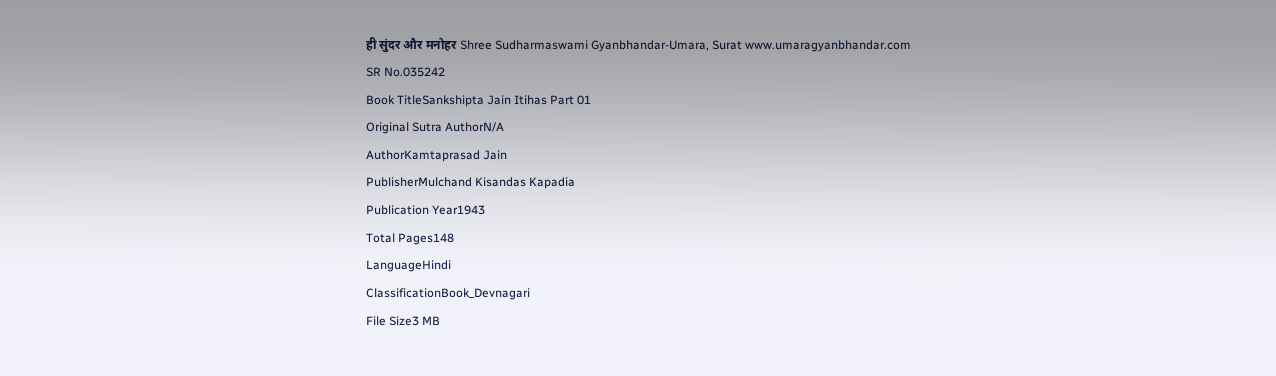ही सुंदर और मनोहर Shree Sudharmaswami Gyanbhandar-Umara, Surat www.umaragyanbhandar.com
SR No.035242
Book TitleSankshipta Jain Itihas Part 01
Original Sutra AuthorN/A
AuthorKamtaprasad Jain
PublisherMulchand Kisandas Kapadia
Publication Year1943
Total Pages148
LanguageHindi
ClassificationBook_Devnagari
File Size3 MB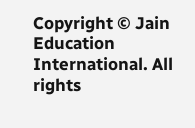Copyright © Jain Education International. All rights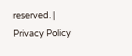reserved. | Privacy Policy